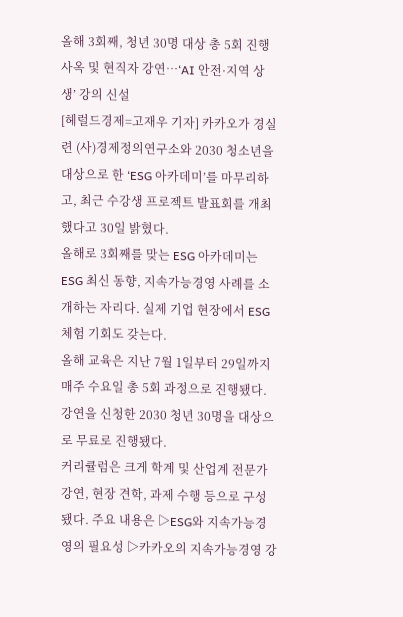올해 3회째, 청년 30명 대상 총 5회 진행
사옥 및 현직자 강연…‘AI 안전·지역 상생’ 강의 신설
[헤럴드경제=고재우 기자] 카카오가 경실련 (사)경제정의연구소와 2030 청소년을 대상으로 한 ‘ESG 아카데미’를 마무리하고, 최근 수강생 프로젝트 발표회를 개최했다고 30일 밝혔다.
올해로 3회째를 맞는 ESG 아카데미는 ESG 최신 동향, 지속가능경영 사례를 소개하는 자리다. 실제 기업 현장에서 ESG 체험 기회도 갖는다.
올해 교육은 지난 7월 1일부터 29일까지 매주 수요일 총 5회 과정으로 진행됐다. 강연을 신청한 2030 청년 30명을 대상으로 무료로 진행됐다.
커리큘럼은 크게 학계 및 산업계 전문가 강연, 현장 견학, 과제 수행 등으로 구성됐다. 주요 내용은 ▷ESG와 지속가능경영의 필요성 ▷카카오의 지속가능경영 강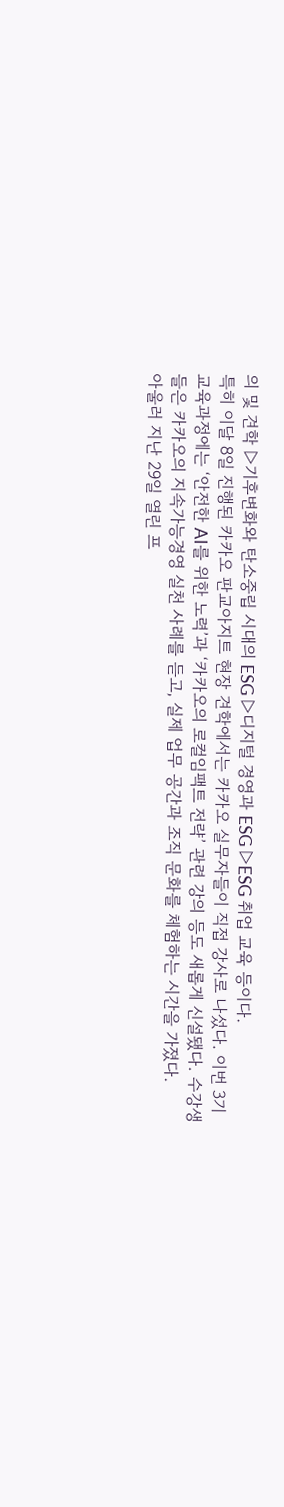의 및 견학 ▷기후변화와 탄소중립 시대의 ESG ▷디지털 경영과 ESG ▷ESG 취업 교육 등이다.
특히 이달 8일 진행된 카카오 판교아지트 현장 견학에서는 카카오 실무자들이 직접 강사로 나섰다. 이번 3기 교육과정에는 ‘안전한 AI를 위한 노력’과 ‘카카오의 로컬임팩트 전략’ 관련 강의 등도 새롭게 신설됐다. 수강생들은 카카오의 지속가능경영 실천 사례를 듣고, 실제 업무 공간과 조직 문화를 체험하는 시간을 가졌다.
아울러 지난 29일 열린 프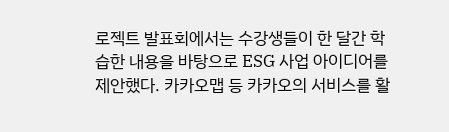로젝트 발표회에서는 수강생들이 한 달간 학습한 내용을 바탕으로 ESG 사업 아이디어를 제안했다. 카카오맵 등 카카오의 서비스를 활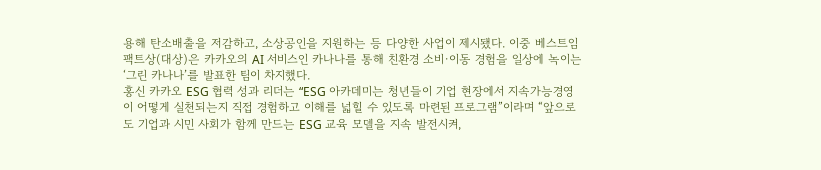용해 탄소배출을 저감하고, 소상공인을 지원하는 등 다양한 사업이 제시됐다. 이중 베스트임팩트상(대상)은 카카오의 AI 서비스인 카나나를 통해 친환경 소비·이동 경험을 일상에 녹이는 ‘그린 카나나’를 발표한 팀이 차지했다.
홍신 카카오 ESG 협력 성과 리더는 “ESG 아카데미는 청년들이 기업 현장에서 지속가능경영이 어떻게 실천되는지 직접 경험하고 이해를 넓힐 수 있도록 마련된 프로그램”이라며 “앞으로도 기업과 시민 사회가 함께 만드는 ESG 교육 모델을 지속 발전시켜,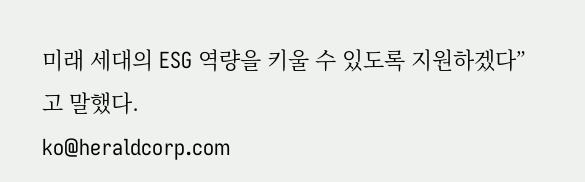미래 세대의 ESG 역량을 키울 수 있도록 지원하겠다”고 말했다.
ko@heraldcorp.com